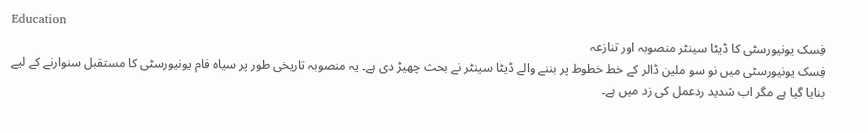Education
فِسک یونیورسٹی کا ڈیٹا سینٹر منصوبہ اور تنازعہ
فِسک یونیورسٹی میں نو سو ملین ڈالر کے خط خطوط پر بننے والے ڈیٹا سینٹر نے بحث چھیڑ دی ہے۔ یہ منصوبہ تاریخی طور پر سیاہ فام یونیورسٹی کا مستقبل سنوارنے کے لیے بنایا گیا ہے مگر اب شدید ردعمل کی زد میں ہے۔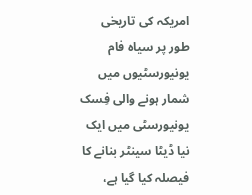امریکہ کی تاریخی طور پر سیاہ فام یونیورسٹیوں میں شمار ہونے والی فِسک یونیورسٹی میں ایک نیا ڈیٹا سینٹر بنانے کا فیصلہ کیا گیا ہے،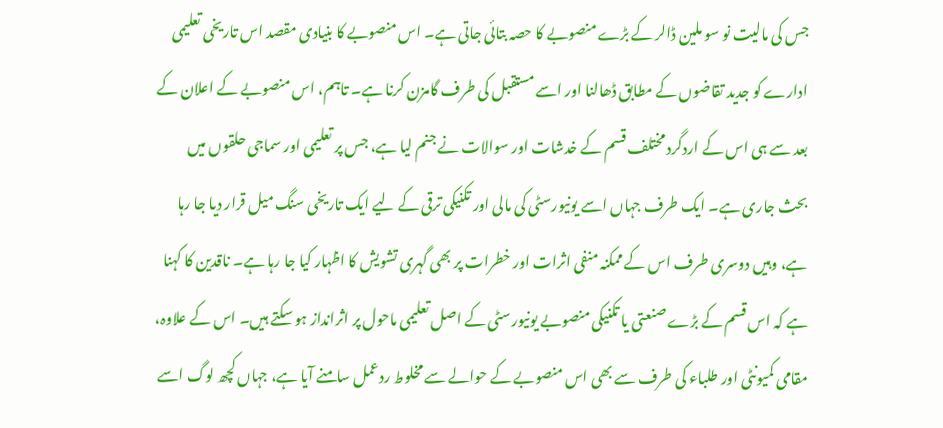جس کی مالیت نو سو ملین ڈالر کے بڑے منصوبے کا حصہ بتائی جاتی ہے۔ اس منصوبے کا بنیادی مقصد اس تاریخی تعلیمی ادارے کو جدید تقاضوں کے مطابق ڈھالنا اور اسے مستقبل کی طرف گامزن کرنا ہے۔ تاہم، اس منصوبے کے اعلان کے بعد سے ہی اس کے اردگرد مختلف قسم کے خدشات اور سوالات نے جنم لیا ہے، جس پر تعلیمی اور سماجی حلقوں میں بحث جاری ہے۔ ایک طرف جہاں اسے یونیورسٹی کی مالی اور تکنیکی ترقی کے لیے ایک تاریخی سنگ میل قرار دیا جا رہا ہے، وہیں دوسری طرف اس کے ممکنہ منفی اثرات اور خطرات پر بھی گہری تشویش کا اظہار کیا جا رہا ہے۔ ناقدین کا کہنا ہے کہ اس قسم کے بڑے صنعتی یا تکنیکی منصوبے یونیورسٹی کے اصل تعلیمی ماحول پر اثرانداز ہو سکتے ہیں۔ اس کے علاوہ، مقامی کمیونٹی اور طلباء کی طرف سے بھی اس منصوبے کے حوالے سے مخلوط ردعمل سامنے آیا ہے، جہاں کچھ لوگ اسے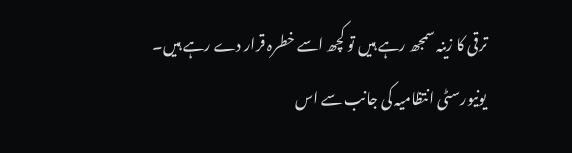ترقی کا زینہ سمجھ رہے ہیں تو کچھ اسے خطرہ قرار دے رہے ہیں۔ یونیورسٹی انتظامیہ کی جانب سے اس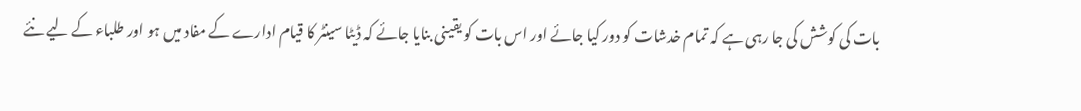بات کی کوشش کی جا رہی ہے کہ تمام خدشات کو دور کیا جائے اور اس بات کو یقینی بنایا جائے کہ ڈیٹا سینٹر کا قیام ادارے کے مفاد میں ہو اور طلباء کے لیے نئے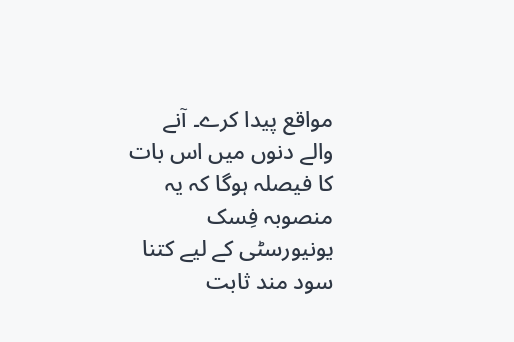مواقع پیدا کرے۔ آنے والے دنوں میں اس بات کا فیصلہ ہوگا کہ یہ منصوبہ فِسک یونیورسٹی کے لیے کتنا سود مند ثابت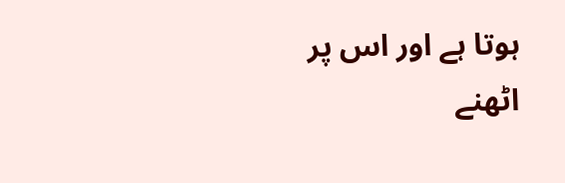ہوتا ہے اور اس پر اٹھنے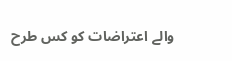والے اعتراضات کو کس طرح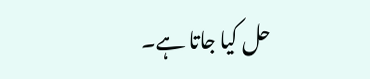حل کیا جاتا ہے۔